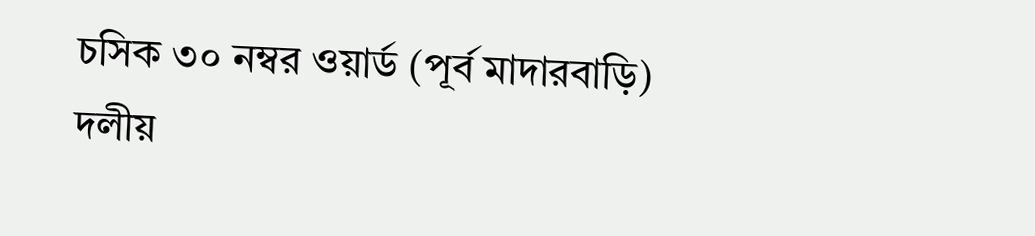চসিক ৩০ নম্বর ওয়ার্ড (পূর্ব মাদারবাড়ি) দলীয়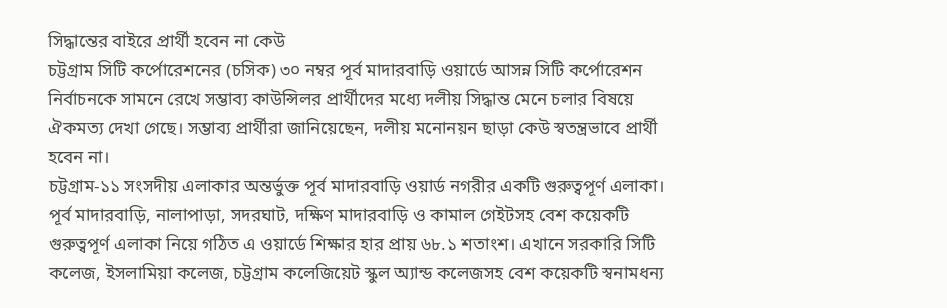সিদ্ধান্তের বাইরে প্রার্থী হবেন না কেউ
চট্টগ্রাম সিটি কর্পোরেশনের (চসিক) ৩০ নম্বর পূর্ব মাদারবাড়ি ওয়ার্ডে আসন্ন সিটি কর্পোরেশন নির্বাচনকে সামনে রেখে সম্ভাব্য কাউন্সিলর প্রার্থীদের মধ্যে দলীয় সিদ্ধান্ত মেনে চলার বিষয়ে ঐকমত্য দেখা গেছে। সম্ভাব্য প্রার্থীরা জানিয়েছেন, দলীয় মনোনয়ন ছাড়া কেউ স্বতন্ত্রভাবে প্রার্থী হবেন না।
চট্টগ্রাম-১১ সংসদীয় এলাকার অন্তর্ভুক্ত পূর্ব মাদারবাড়ি ওয়ার্ড নগরীর একটি গুরুত্বপূর্ণ এলাকা। পূর্ব মাদারবাড়ি, নালাপাড়া, সদরঘাট, দক্ষিণ মাদারবাড়ি ও কামাল গেইটসহ বেশ কয়েকটি গুরুত্বপূর্ণ এলাকা নিয়ে গঠিত এ ওয়ার্ডে শিক্ষার হার প্রায় ৬৮.১ শতাংশ। এখানে সরকারি সিটি কলেজ, ইসলামিয়া কলেজ, চট্টগ্রাম কলেজিয়েট স্কুল অ্যান্ড কলেজসহ বেশ কয়েকটি স্বনামধন্য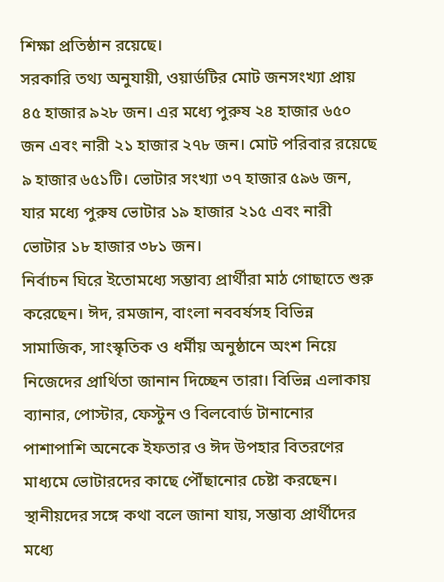শিক্ষা প্রতিষ্ঠান রয়েছে।
সরকারি তথ্য অনুযায়ী, ওয়ার্ডটির মোট জনসংখ্যা প্রায় ৪৫ হাজার ৯২৮ জন। এর মধ্যে পুরুষ ২৪ হাজার ৬৫০ জন এবং নারী ২১ হাজার ২৭৮ জন। মোট পরিবার রয়েছে ৯ হাজার ৬৫১টি। ভোটার সংখ্যা ৩৭ হাজার ৫৯৬ জন, যার মধ্যে পুরুষ ভোটার ১৯ হাজার ২১৫ এবং নারী ভোটার ১৮ হাজার ৩৮১ জন।
নির্বাচন ঘিরে ইতোমধ্যে সম্ভাব্য প্রার্থীরা মাঠ গোছাতে শুরু করেছেন। ঈদ, রমজান, বাংলা নববর্ষসহ বিভিন্ন সামাজিক, সাংস্কৃতিক ও ধর্মীয় অনুষ্ঠানে অংশ নিয়ে নিজেদের প্রার্থিতা জানান দিচ্ছেন তারা। বিভিন্ন এলাকায় ব্যানার, পোস্টার, ফেস্টুন ও বিলবোর্ড টানানোর পাশাপাশি অনেকে ইফতার ও ঈদ উপহার বিতরণের মাধ্যমে ভোটারদের কাছে পৌঁছানোর চেষ্টা করছেন।
স্থানীয়দের সঙ্গে কথা বলে জানা যায়, সম্ভাব্য প্রার্থীদের মধ্যে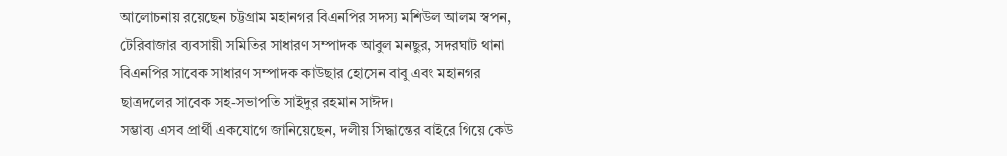আলোচনায় রয়েছেন চট্টগ্রাম মহানগর বিএনপির সদস্য মশিউল আলম স্বপন, টেরিবাজার ব্যবসায়ী সমিতির সাধারণ সম্পাদক আবুল মনছুর, সদরঘাট থানা বিএনপির সাবেক সাধারণ সম্পাদক কাউছার হোসেন বাবু এবং মহানগর ছাত্রদলের সাবেক সহ-সভাপতি সাইদুর রহমান সাঈদ।
সম্ভাব্য এসব প্রার্থী একযোগে জানিয়েছেন, দলীয় সিদ্ধান্তের বাইরে গিয়ে কেউ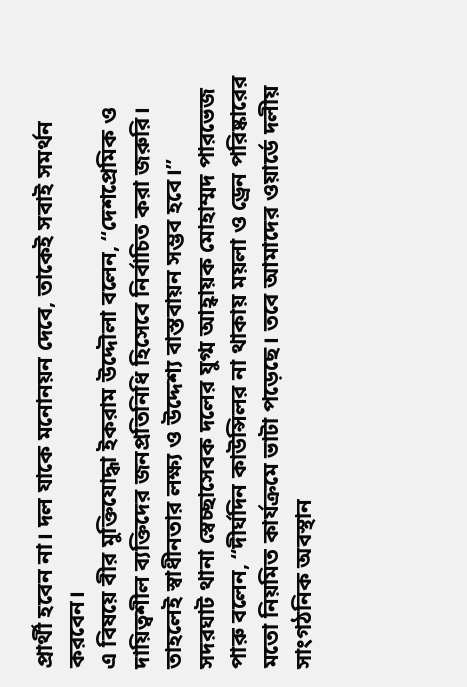প্রার্থী হবেন না। দল যাকে মনোনয়ন দেবে, তাকেই সবাই সমর্থন করবেন।
এ বিষয়ে বীর মুক্তিযোদ্ধা ইকরাম উদ্দৌলা বলেন, “দেশপ্রেমিক ও দায়িত্বশীল ব্যক্তিদের জনপ্রতিনিধি হিসেবে নির্বাচিত করা জরুরি। তাহলেই স্বাধীনতার লক্ষ্য ও উদ্দেশ্য বাস্তবায়ন সম্ভব হবে।”
সদরঘাট থানা স্বেচ্ছাসেবক দলের যুগ্ম আহ্বায়ক মোহাম্মদ পারভেজ পারু বলেন, “দীর্ঘদিন কাউন্সিলর না থাকায় ময়লা ও ড্রেন পরিষ্কারের মতো নিয়মিত কার্যক্রমে ভাটা পড়েছে। তবে আমাদের ওয়ার্ডে দলীয় সাংগঠনিক অবস্থান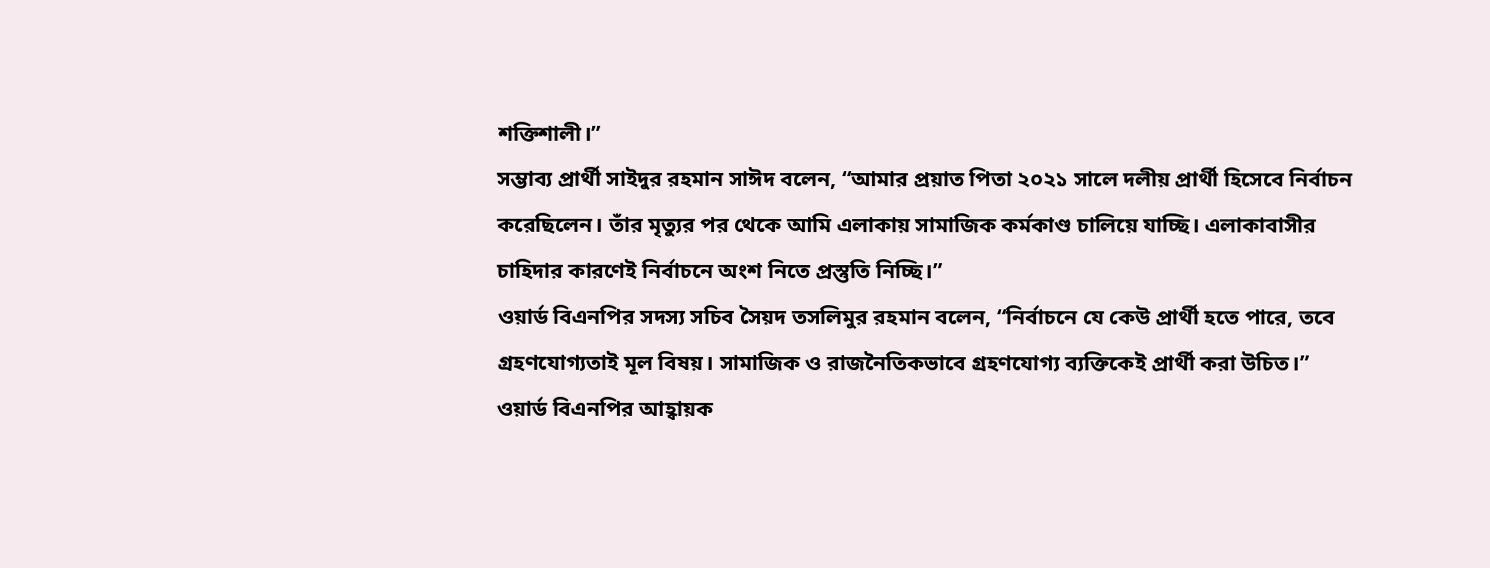শক্তিশালী।”
সম্ভাব্য প্রার্থী সাইদুর রহমান সাঈদ বলেন, “আমার প্রয়াত পিতা ২০২১ সালে দলীয় প্রার্থী হিসেবে নির্বাচন করেছিলেন। তাঁর মৃত্যুর পর থেকে আমি এলাকায় সামাজিক কর্মকাণ্ড চালিয়ে যাচ্ছি। এলাকাবাসীর চাহিদার কারণেই নির্বাচনে অংশ নিতে প্রস্তুতি নিচ্ছি।”
ওয়ার্ড বিএনপির সদস্য সচিব সৈয়দ তসলিমুর রহমান বলেন, “নির্বাচনে যে কেউ প্রার্থী হতে পারে, তবে গ্রহণযোগ্যতাই মূল বিষয়। সামাজিক ও রাজনৈতিকভাবে গ্রহণযোগ্য ব্যক্তিকেই প্রার্থী করা উচিত।”
ওয়ার্ড বিএনপির আহ্বায়ক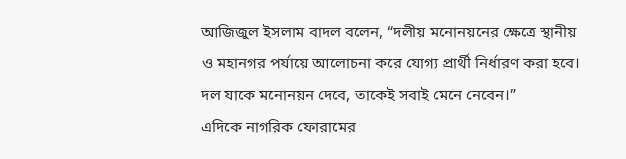আজিজুল ইসলাম বাদল বলেন, “দলীয় মনোনয়নের ক্ষেত্রে স্থানীয় ও মহানগর পর্যায়ে আলোচনা করে যোগ্য প্রার্থী নির্ধারণ করা হবে। দল যাকে মনোনয়ন দেবে, তাকেই সবাই মেনে নেবেন।”
এদিকে নাগরিক ফোরামের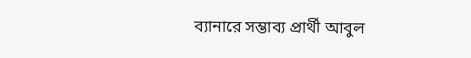ব্যানারে সম্ভাব্য প্রার্থী আবুল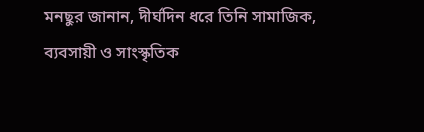মনছুর জানান, দীর্ঘদিন ধরে তিনি সামাজিক, ব্যবসায়ী ও সাংস্কৃতিক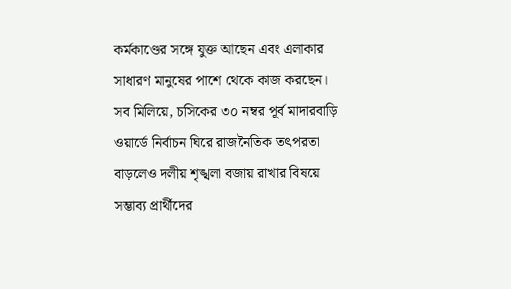কর্মকাণ্ডের সঙ্গে যুক্ত আছেন এবং এলাকার সাধারণ মানুষের পাশে থেকে কাজ করছেন।
সব মিলিয়ে, চসিকের ৩০ নম্বর পূর্ব মাদারবাড়ি ওয়ার্ডে নির্বাচন ঘিরে রাজনৈতিক তৎপরতা বাড়লেও দলীয় শৃঙ্খলা বজায় রাখার বিষয়ে সম্ভাব্য প্রার্থীদের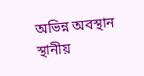অভিন্ন অবস্থান স্থানীয়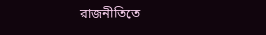রাজনীতিতে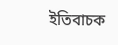ইতিবাচক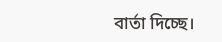বার্তা দিচ্ছে।